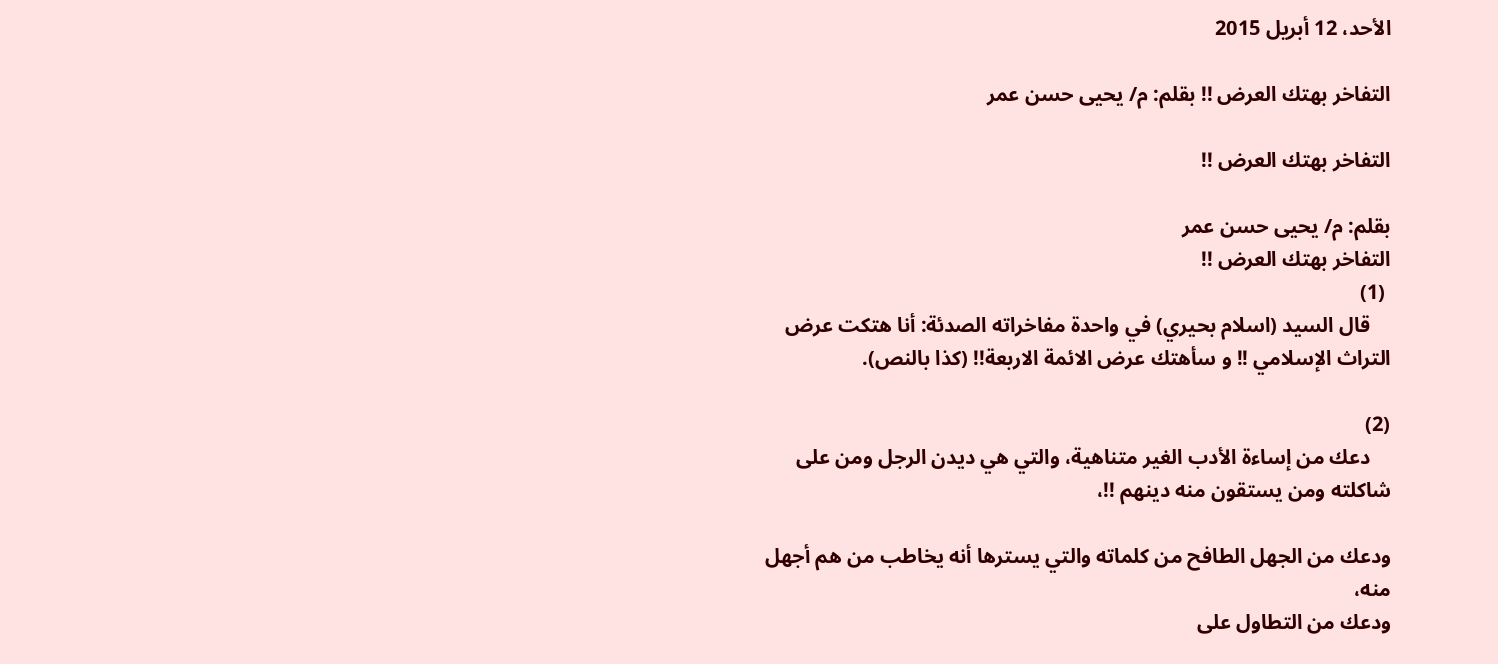الأحد، 12 أبريل 2015

التفاخر بهتك العرض !! بقلم: م/ يحيى حسن عمر

التفاخر بهتك العرض !!

بقلم: م/ يحيى حسن عمر
التفاخر بهتك العرض !!
 (1)
    قال السيد (اسلام بحيري) في واحدة مفاخراته الصدئة: أنا هتكت عرض التراث الإسلامي !! و سأهتك عرض الائمة الاربعة!! (كذا بالنص).

(2)
    دعك من إساءة الأدب الغير متناهية، والتي هي ديدن الرجل ومن على شاكلته ومن يستقون منه دينهم !!،

ودعك من الجهل الطافح من كلماته والتي يسترها أنه يخاطب من هم أجهل منه،
ودعك من التطاول على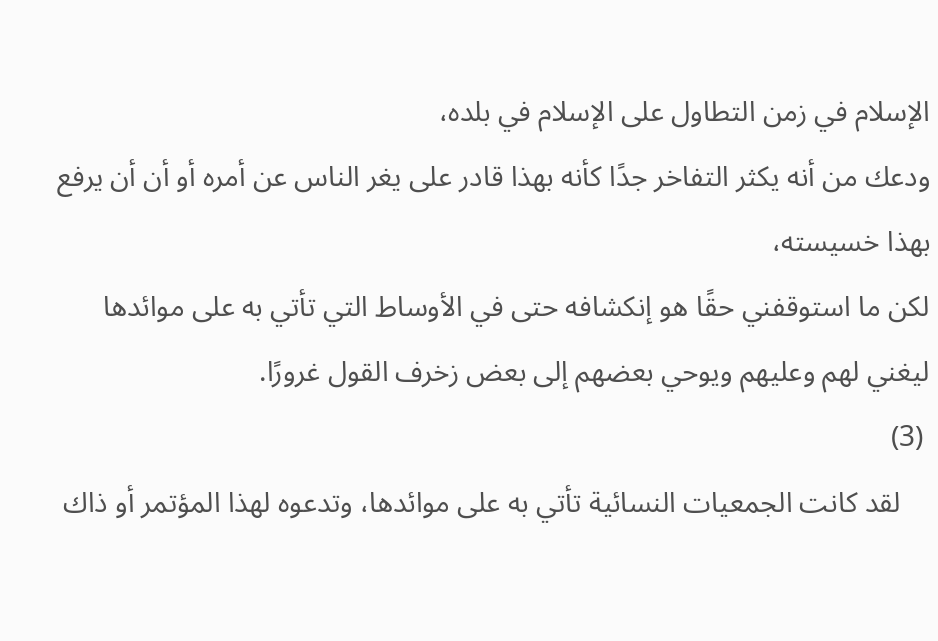الإسلام في زمن التطاول على الإسلام في بلده،
ودعك من أنه يكثر التفاخر جدًا كأنه بهذا قادر على يغر الناس عن أمره أو أن أن يرفع بهذا خسيسته،
لكن ما استوقفني حقًا هو إنكشافه حتى في الأوساط التي تأتي به على موائدها ليغني لهم وعليهم ويوحي بعضهم إلى بعض زخرف القول غرورًا.
 (3)
    لقد كانت الجمعيات النسائية تأتي به على موائدها، وتدعوه لهذا المؤتمر أو ذاك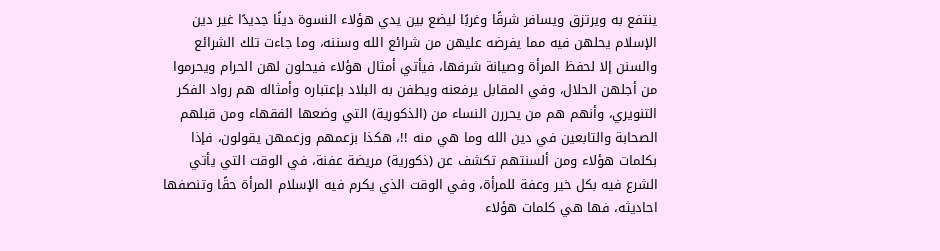ينتفع به ويرتزق ويسافر شرقًا وغربًا ليضع بين يدي هؤلاء النسوة دينًا جديدًا غير دين الإسلام يحلهن فيه مما يفرضه عليهن من شرائع الله وسننه، وما جاءت تلك الشرائع والسنن إلا لحفظ المرأة وصيانة شرفها، فيأتي أمثال هؤلاء فيحلون لهن الحرام ويحرموا من أجلهن الحلال، وفي المقابل يرفعنه ويطفن به البلاد بإعتباره وأمثاله هم رواد الفكر التنويري، وأنهم هم من يحررن النساء من (الذكورية) التي وضعها الفقهاء ومن قبلهم الصحابة والتابعين في دين الله وما هي منه !!، هكذا بزعمهم وزعمهن يقولون، فإذا بكلمات هؤلاء ومن ألسنتهم تكشف عن (ذكورية) مريضة عفنة، في الوقت التي يأتي الشرع فيه بكل خير وعفة للمرأة، وفي الوقت الذي يكرم فيه الإسلام المرأة حقًا وتنصفها احاديثه، فها هي كلمات هؤلاء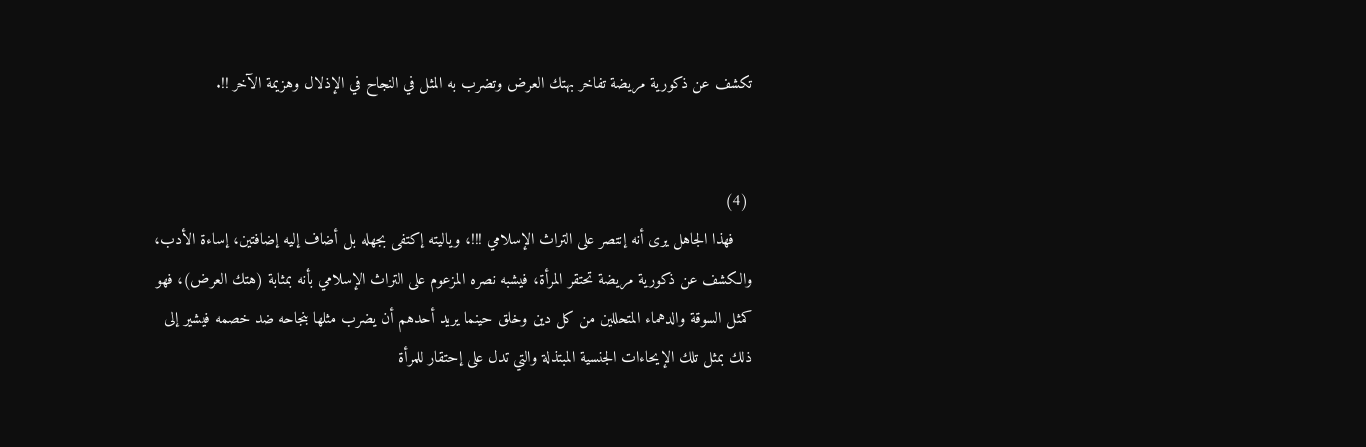تكشف عن ذكورية مريضة تفاخر بهتك العرض وتضرب به المثل في النجاح في الإذلال وهزيمة الآخر !!.


 (4)
    فهذا الجاهل يرى أنه إنتصر على التراث الإسلامي !!!، وياليته إكتفى بجهله بل أضاف إليه إضافتين، إساءة الأدب، والكشف عن ذكورية مريضة تحتقر المرأة، فيشبه نصره المزعوم على التراث الإسلامي بأنه بمثابة (هتك العرض)، فهو كمثل السوقة والدهماء المتحللين من كل دين وخلق حينما يريد أحدهم أن يضرب مثلها بنجاحه ضد خصمه فيشير إلى ذلك بمثل تلك الإيحاءات الجنسية المبتذلة والتي تدل على إحتقار للمرأة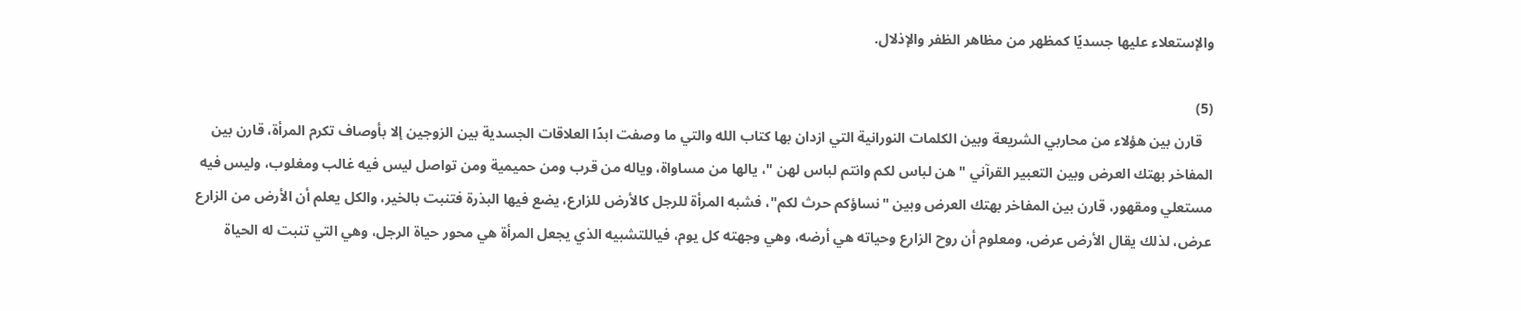والإستعلاء عليها جسديًا كمظهر من مظاهر الظفر والإذلال.

(5)
   قارن بين هؤلاء من محاربي الشريعة وبين الكلمات النورانية التي ازدان بها كتاب الله والتي ما وصفت ابدًا العلاقات الجسدية بين الزوجين إلا بأوصاف تكرم المرأة، قارن بين المفاخر بهتك العرض وبين التعبير القرآني " هن لباس لكم وانتم لباس لهن "، يالها من مساواة، وياله من قرب ومن حميمية ومن تواصل ليس فيه غالب ومغلوب، وليس فيه مستعلي ومقهور، قارن بين المفاخر بهتك العرض وبين "نساؤكم حرث لكم"، فشبه المرأة للرجل كالأرض للزارع، يضع فيها البذرة فتنبت بالخير، والكل يعلم أن الأرض من الزارع عرض، لذلك يقال الأرض عرض، ومعلوم أن روح الزارع وحياته هي أرضه، وهي وجهته كل يوم، فياللتشبيه الذي يجعل المرأة هي محور حياة الرجل، وهي التي تنبت له الحياة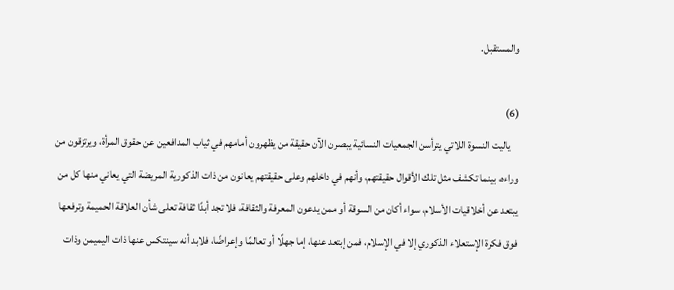والمستقبل.

(6)
    ياليت النسوة اللاتي يترأسن الجمعيات النسائية يبصرن الآن حقيقة من يظهرون أمامهم في ثياب المدافعين عن حقوق المرأة، ويرتزقون من وراءه، بينما تكشف مثل تلك الأقوال حقيقتهم، وأنهم في داخلهم وعلى حقيقتهم يعانون من ذات الذكورية المريضة التي يعاني منها كل من يبتعد عن أخلاقيات الأسلام، سواء أكان من السوقة أو ممن يدعون المعرفة والثقافة، فلا تجد أبدًا ثقافة تعلى شأن العلاقة الحميمة وترفعها فوق فكرة الإستعلاء الذكوري إلا في الإسلام، فمن إبتعد عنها، إما جهلًا أو تعالمًا وإعراضًا، فلابد أنه سينتكس عنها ذات اليميمن وذات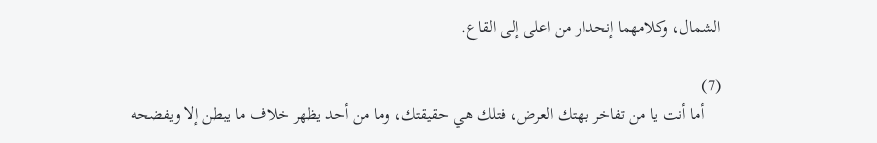الشمال، وكلامهما إنحدار من اعلى إلى القاع.

(7)
    أما أنت يا من تفاخر بهتك العرض، فتلك هي حقيقتك، وما من أحد يظهر خلاف ما يبطن إلا ويفضحه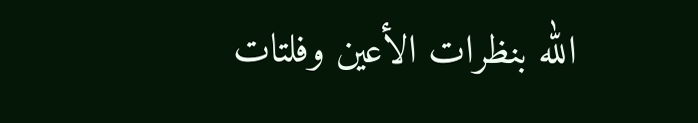الله بنظرات الأعين وفلتات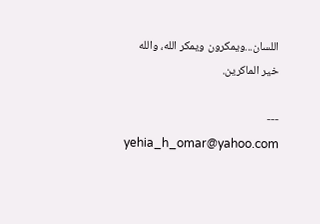اللسان...ويمكرون ويمكر الله، والله خير الماكرين.

---
yehia_h_omar@yahoo.com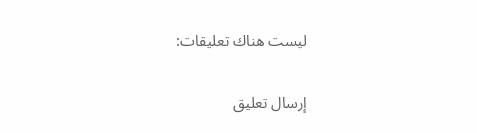ليست هناك تعليقات:

إرسال تعليق